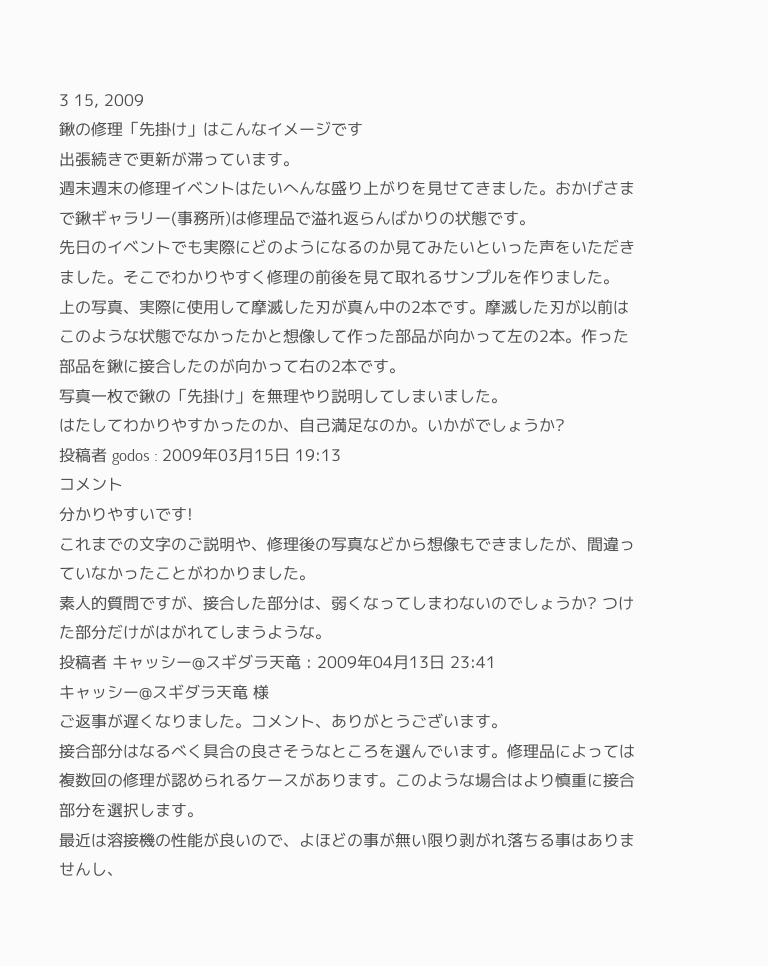3 15, 2009
鍬の修理「先掛け」はこんなイメージです
出張続きで更新が滞っています。
週末週末の修理イベントはたいへんな盛り上がりを見せてきました。おかげさまで鍬ギャラリー(事務所)は修理品で溢れ返らんばかりの状態です。
先日のイベントでも実際にどのようになるのか見てみたいといった声をいただきました。そこでわかりやすく修理の前後を見て取れるサンプルを作りました。
上の写真、実際に使用して摩滅した刃が真ん中の2本です。摩滅した刃が以前はこのような状態でなかったかと想像して作った部品が向かって左の2本。作った部品を鍬に接合したのが向かって右の2本です。
写真一枚で鍬の「先掛け」を無理やり説明してしまいました。
はたしてわかりやすかったのか、自己満足なのか。いかがでしょうか?
投稿者 godos : 2009年03月15日 19:13
コメント
分かりやすいです!
これまでの文字のご説明や、修理後の写真などから想像もできましたが、間違っていなかったことがわかりました。
素人的質問ですが、接合した部分は、弱くなってしまわないのでしょうか? つけた部分だけがはがれてしまうような。
投稿者 キャッシー@スギダラ天竜 : 2009年04月13日 23:41
キャッシー@スギダラ天竜 様
ご返事が遅くなりました。コメント、ありがとうございます。
接合部分はなるべく具合の良さそうなところを選んでいます。修理品によっては複数回の修理が認められるケースがあります。このような場合はより慎重に接合部分を選択します。
最近は溶接機の性能が良いので、よほどの事が無い限り剥がれ落ちる事はありませんし、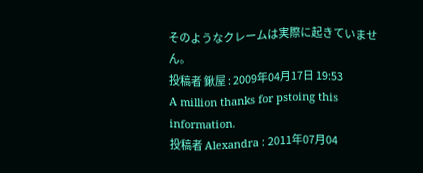そのようなクレームは実際に起きていません。
投稿者 鍬屋 : 2009年04月17日 19:53
A million thanks for pstoing this information.
投稿者 Alexandra : 2011年07月04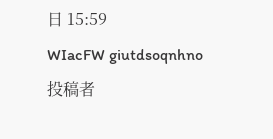日 15:59
WIacFW giutdsoqnhno
投稿者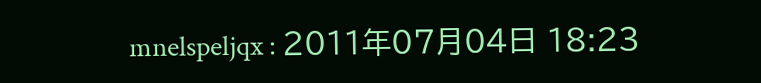mnelspeljqx : 2011年07月04日 18:23